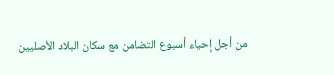من أجل إحياء أسبوع التضامن مع سكان البلاد الأصليين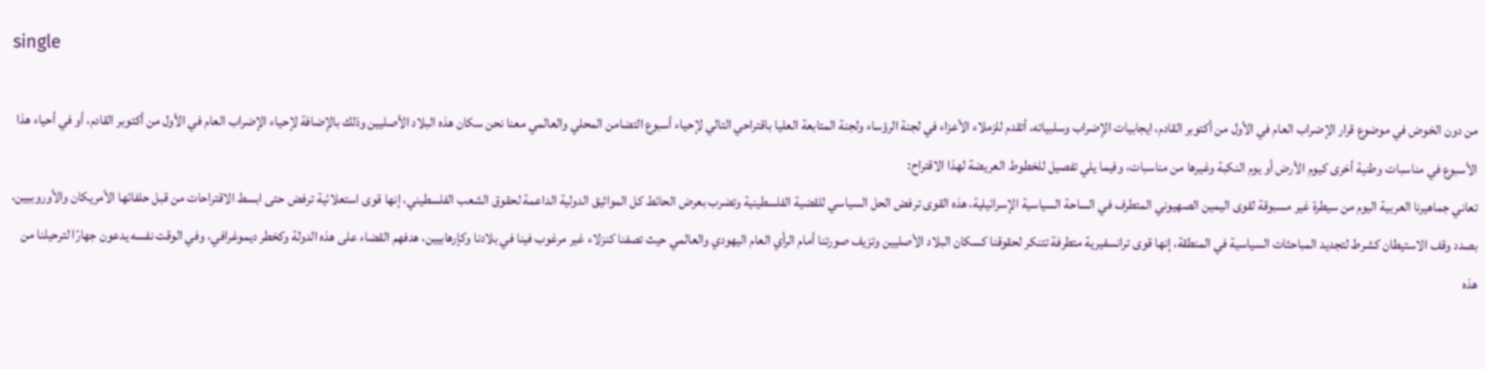single

من دون الخوض في موضوع قرار الإضراب العام في الأول من أكتوبر القادم، ايجابيات الإضراب وسلبياته، أتقدم للزملاء الأعزاء في لجنة الرؤساء ولجنة المتابعة العليا باقتراحي التالي لإحياء أسبوع التضامن المحلي والعالمي معنا نحن سكان هذه البلاد الأصليين وذلك بالإضافة لإحياء الإضراب العام في الأول من أكتوبر القادم، أو في أحياء هذا الأسبوع في مناسبات وطنية أخرى كيوم الأرض أو يوم النكبة وغيرها من مناسبات، وفيما يلي تفصيل للخطوط العريضة لهذا الاقتراح:
تعاني جماهيرنا العربية اليوم من سيطرة غير مسبوقة لقوى اليمين الصهيوني المتطرف في الساحة السياسية الإسرائيلية، هذه القوى ترفض الحل السياسي للقضية الفلسطينية وتضرب بعرض الحائط كل المواثيق الدولية الداعمة لحقوق الشعب الفلسطيني، إنها قوى استعلائية ترفض حتى ابسط الاقتراحات من قبل حلفائها الأمريكان والأوروبيين، بصدد وقف الاستيطان كشرط لتجديد المباحثات السياسية في المنطقة، إنها قوى ترانسفيرية متطرفة تتنكر لحقوقنا كسكان البلاد الأصليين وتزيف صورتنا أمام الرأي العام اليهودي والعالمي حيث تصفنا كنزلاء غير مرغوب فينا في بلادنا وكإرهابيين، هدفهم القضاء على هذه الدولة وكخطر ديموغرافي، وفي الوقت نفسه يدعون جهارًا لترحيلنا من هذه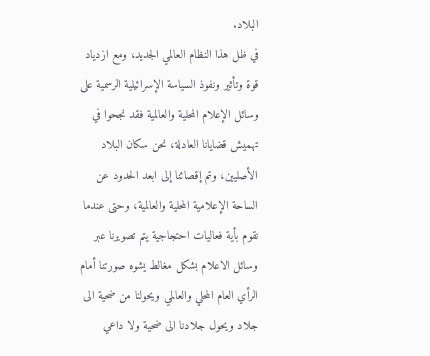البلاد.
في ظل هذا النظام العالمي الجديد، ومع ازدياد قوة وتأثير ونفوذ السياسة الإسرائيلية الرسمية على وسائل الإعلام المحلية والعالمية فقد نجحوا في تهميش قضايانا العادلة، نحن سكان البلاد الأصليين، وتم إقصائنا إلى ابعد الحدود عن الساحة الإعلامية المحلية والعالمية، وحتى عندما نقوم بأية فعاليات احتجاجية يتم تصويرنا عبر وسائل الاعلام بشكل مغالط يشوه صورتنا أمام الرأي العام المحلي والعالمي ويحولنا من ضحية الى جلاد ويحول جلادنا الى ضحية ولا داعي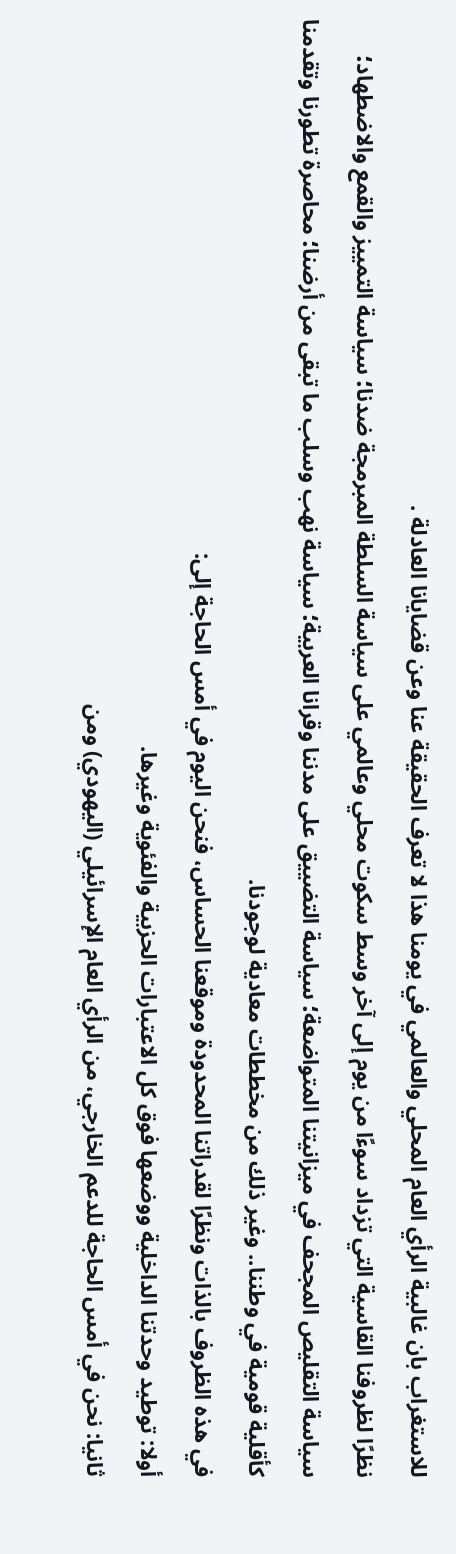للاستغراب بان غالبية الرأي العام المحلي والعالمي في يومنا هذا لا تعرف الحقيقة عنا وعن قضايانا العادلة .
نظرًا لظروفنا القاسية التي تزداد سوءًا من يوم إلى آخر وسط سكوت محلي وعالمي على سياسة السلطة المبرمجة ضدنا؛ سياسة التمييز والقمع والاضطهاد؛ سياسة التقليص المجحف في ميزانيتنا المتواضعة؛ سياسة التضييق على مدننا وقرانا العربية؛ سياسة نهب وسلب ما تبقى من أرضنا؛ محاصرة تطورنا وتقدمنا كأقلية قومية في وطننا.. وغير ذلك من مخططات معادية لوجودنا.
في هذه الظروف بالذات ونظرًا لقدراتنا المحدودة وموقعنا الحساس، فنحن اليوم في أمس الحاجة إلى:
أولا: توطيد وحدتنا الداخلية ووضعها فوق كل الاعتبارات الحزبية والفئوية وغيرها.
ثانيا: نحن في أمس الحاجة للدعم الخارجي، من الرأي العام الإسرائيلي (اليهودي) ومن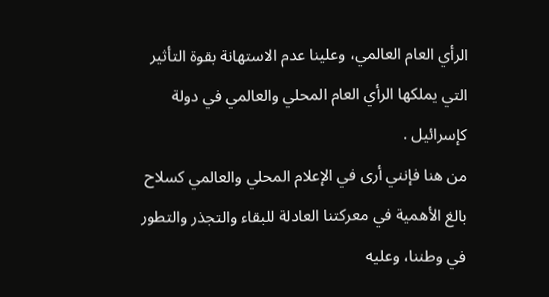الرأي العام العالمي، وعلينا عدم الاستهانة بقوة التأثير التي يملكها الرأي العام المحلي والعالمي في دولة كإسرائيل .
من هنا فإنني أرى في الإعلام المحلي والعالمي كسلاح بالغ الأهمية في معركتنا العادلة للبقاء والتجذر والتطور في وطننا، وعليه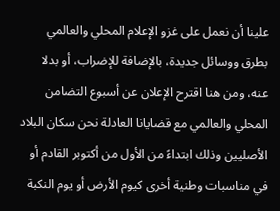علينا أن نعمل على غزو الإعلام المحلي والعالمي بطرق ووسائل جديدة، بالإضافة للإضراب، أو بدلا عنه، ومن هنا اقترح الإعلان عن أسبوع التضامن المحلي والعالمي مع قضايانا العادلة نحن سكان البلاد الأصليين وذلك ابتداءً من الأول من أكتوبر القادم أو في مناسبات وطنية أخرى كيوم الأرض أو يوم النكبة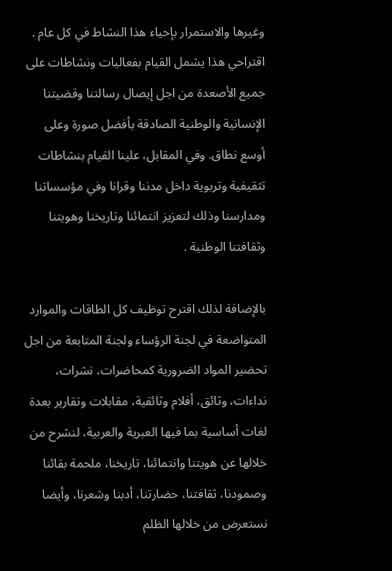وغيرها والاستمرار بإحياء هذا النشاط في كل عام .
اقتراحي هذا يشمل القيام بفعاليات ونشاطات على جميع الأصعدة من اجل إيصال رسالتنا وقضيتنا الإنسانية والوطنية الصادقة بأفضل صورة وعلى أوسع نطاق. وفي المقابل، علينا القيام بنشاطات تثقيفية وتربوية داخل مدننا وقرانا وفي مؤسساتنا ومدارسنا وذلك لتعزيز انتمائنا وتاريخنا وهويتنا وثقافتنا الوطنية .

بالإضافة لذلك اقترح توظيف كل الطاقات والموارد المتواضعة في لجنة الرؤساء ولجنة المتابعة من اجل تحضير المواد الضرورية كمحاضرات، نشرات، نداءات، وثائق، أفلام وثائقية، مقابلات وتقارير بعدة لغات أساسية بما فيها العبرية والعربية، لنشرح من خلالها عن هويتنا وانتمائنا، تاريخنا، ملحمة بقائنا وصمودنا، ثقافتنا، حضارتنا، أدبنا وشعرنا، وأيضا نستعرض من خلالها الظلم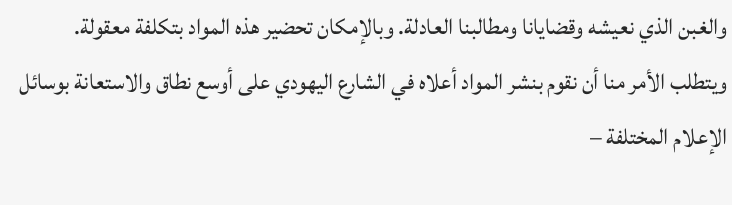والغبن الذي نعيشه وقضايانا ومطالبنا العادلة. وبالإمكان تحضير هذه المواد بتكلفة معقولة.
ويتطلب الأمر منا أن نقوم بنشر المواد أعلاه في الشارع اليهودي على أوسع نطاق والاستعانة بوسائل الإعلام المختلفة –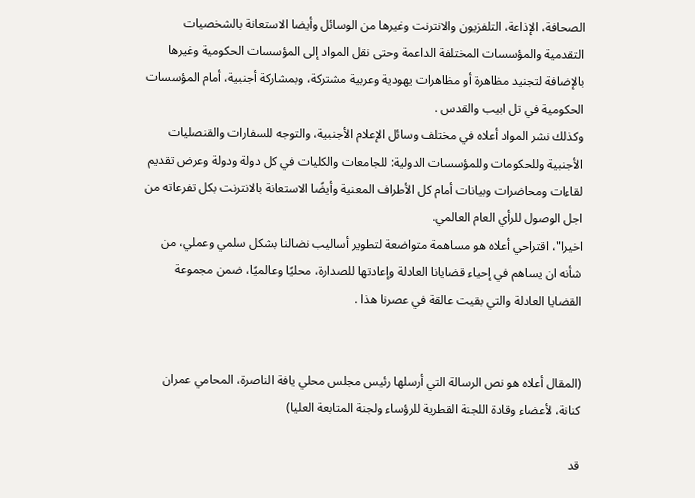الصحافة، الإذاعة، التلفزيون والانترنت وغيرها من الوسائل وأيضا الاستعانة بالشخصيات التقدمية والمؤسسات المختلفة الداعمة وحتى نقل المواد إلى المؤسسات الحكومية وغيرها بالإضافة لتجنيد مظاهرة أو مظاهرات يهودية وعربية مشتركة، وبمشاركة أجنبية، أمام المؤسسات الحكومية في تل ابيب والقدس .
وكذلك نشر المواد أعلاه في مختلف وسائل الإعلام الأجنبية، والتوجه للسفارات والقنصليات الأجنبية وللحكومات وللمؤسسات الدولية: للجامعات والكليات في كل دولة ودولة وعرض تقديم لقاءات ومحاضرات وبيانات أمام كل الأطراف المعنية وأيضًا الاستعانة بالانترنت بكل تفرعاته من اجل الوصول للرأي العام العالمي.
اخيرا"، اقتراحي أعلاه هو مساهمة متواضعة لتطوير أساليب نضالنا بشكل سلمي وعملي، من شأنه ان يساهم في إحياء قضايانا العادلة وإعادتها للصدارة، محليًا وعالميًا، ضمن مجموعة القضايا العادلة والتي بقيت عالقة في عصرنا هذا .


(المقال أعلاه هو نص الرسالة التي أرسلها رئيس مجلس محلي يافة الناصرة، المحامي عمران كنانة، لأعضاء وقادة اللجنة القطرية للرؤساء ولجنة المتابعة العليا)

قد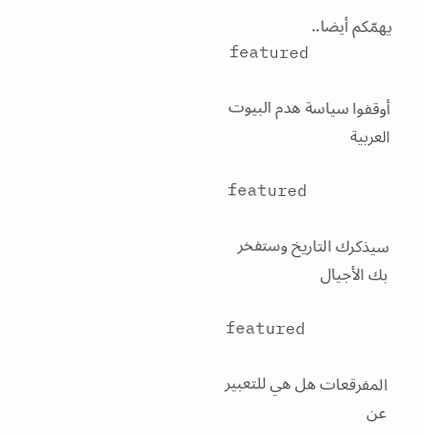يهمّكم أيضا..
featured

أوقفوا سياسة هدم البيوت العربية

featured

سيذكرك التاريخ وستفخر بك الأجيال

featured

المفرقعات هل هي للتعبير عن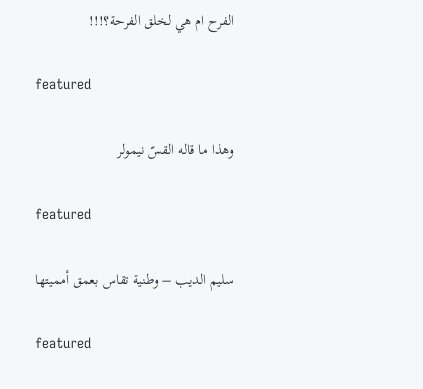الفرح ام هي لخلق الفرحة؟!!!

featured

وهذا ما قاله القسّ نيمولر

featured

سليم الديب – وطنية تقاس بعمق أمميتها

featured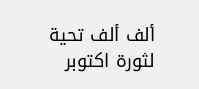ألف ألف تحية لثورة اكتوبر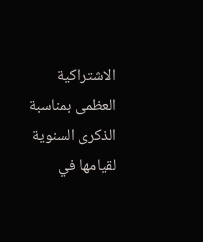الاشتراكية العظمى بمناسبة الذكرى السنوية لقيامها في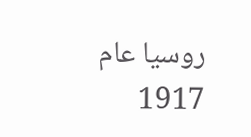روسيا عام 1917